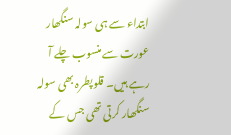ابتداء سے ہی سولہ سنگھار عورت سے منسوب چلے آ رہے ہیں۔ قلوپطرہ بھی سولہ سنگھار کرتی تھی جس کے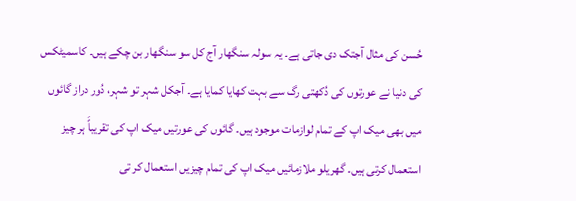حُسن کی مثال آجتک دی جاتی ہے۔ یہ سولہ سنگھار آج کل سو سنگھار بن چکے ہیں۔ کاسمیٹکس کی دنیا نے عورتوں کی دُکھتی رگ سے بہت کھایا کمایا ہے۔ آجکل شہر تو شہر، دُور دراز گائوں میں بھی میک اپ کے تمام لوازمات موجود ہیں۔ گائوں کی عورتیں میک اپ کی تقریباًَ ہر چیز استعمال کرتی ہیں۔ گھریلو ملازمائیں میک اپ کی تمام چیزیں استعمال کر تی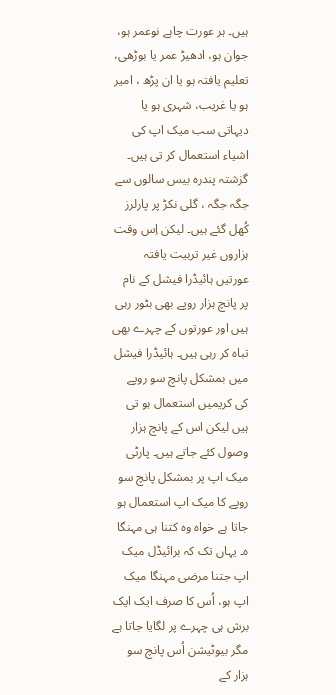ہیں۔ ہر عورت چاہے نوعمر ہو، جوان ہو، ادھیڑ عمر یا بوڑھی، تعلیم یافتہ ہو یا ان پڑھ ، امیر ہو یا غریب، شہری ہو یا دیہاتی سب میک اپ کی اشیاء استعمال کر تی ہیں۔ گزشتہ پندرہ بیس سالوں سے جگہ جگہ ، گلی نکڑ پر پارلرز کُھل گئے ہیں۔ لیکن اِس وقت ہزاروں غیر تربیت یافتہ عورتیں ہائیڈرا فیشل کے نام پر پانچ ہزار روپے بھی بٹور رہی ہیں اور عورتوں کے چہرے بھی تباہ کر رہی ہیں۔ ہائیڈرا فیشل میں بمشکل پانچ سو روپے کی کریمیں استعمال ہو تی ہیں لیکن اس کے پانچ ہزار وصول کئے جاتے ہیں۔ پارٹی میک اپ پر بمشکل پانچ سو روپے کا میک اپ استعمال ہو جاتا ہے خواہ وہ کتنا ہی مہنگا ہ۔ یہاں تک کہ برائیڈل میک اپ جتنا مرضی مہنگا میک اپ ہو، اُس کا صرف ایک ایک برش ہی چہرے پر لگایا جاتا ہے مگر بیوٹیشن اُس پانچ سو ہزار کے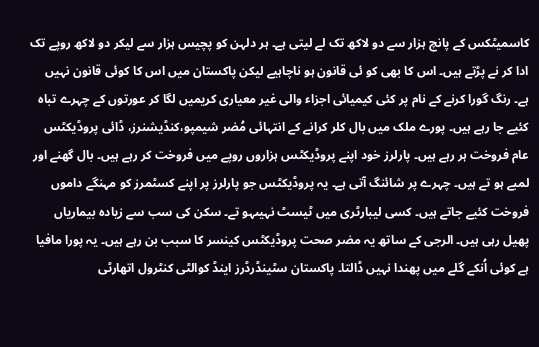کاسمیٹکس کے پانچ ہزار سے دو لاکھ تک لے لیتی ہے۔ ہر دلہن کو پچیس ہزار سے لیکر دو لاکھ روپے تک ادا کر نے پڑتے ہیں۔ اس کا بھی کو ئی قانون ہو ناچاہیے لیکن پاکستان میں اس کا کوئی قانون نہیں ہے۔ رنگ گورا کرنے کے نام پر کئی کیمیائی اجزاء والی غیر معیاری کریمیں لگا کر عورتوں کے چہرے تباہ کئیے جا رہے ہیں۔ پورے ملک میں بال کلر کرانے کے انتہائی مُضر شیمپو،کنڈیشنرز، ڈائی پروڈیکٹس عام فروخت ہر رہے ہیں۔ پارلرز خود اپنے پروڈیکٹس ہزاروں روپے میں فروخت کر رہے ہیں۔ بال گھنے اور لمبے ہو تے ہیں۔ چہرے پر شائنگ آتی ہے۔ یہ پروڈیکٹس جو پارلرز پر اپنے کسٹمرز کو مہنگے داموں فروخت کئیے جاتے ہیں۔ کسی لیبارٹری میں ٹیسٹ نہیںہو تے۔ سکن کی سب سے زیادہ بیماریاں پھیل رہی ہیں۔ الرجی کے ساتھ یہ مضر صحت پروڈیکٹس کینسر کا سبب بن رہے ہیں۔ یہ پورا مافیا ہے کوئی اُنکے گلے میں پھندا نہیں ڈالتا۔ پاکستان سٹینڈرڈرز اینڈ کوالٹی کنٹرول اتھارٹی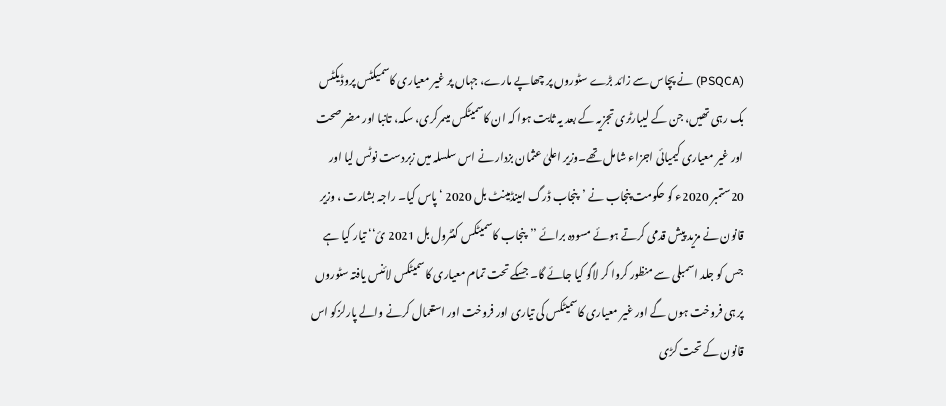(PSQCA) نے پچاس سے زائد بڑے سٹوروں پر چھاپے مارے، جہاں پر غیر معیاری کاسمیکٹس پروڈیکٹس بک رہی تھیں، جن کے لیبارٹری تجزیہ کے بعد یہ ثابت ہوا کہ ان کاسمیٹکس میںمرکری، سکہ، تانبا اور مضر صحت اور غیر معیاری کیمیائی اجزاء شامل تھے۔وزیر اعلیٰ عثمان بزدار نے اس سلسلہ میں زبردست نوٹس لیا اور 20ستمبر 2020ء کو حکومت پنجاب نے ’پنجاب ڈرگ امینڈمینٹ بل 2020 ‘ پاس کیا۔ راجہ بشارت ، وزیر قانون نے مزید پیش قدمی کرتے ہوئے مسودہ برائے ’’پنجاب کاسمیٹکس کنٹرول بل 2021 ئ‘‘ تیار کیا ہے جس کو جلد اسمبلی سے منظور کروا کر لاگو کیا جائے گا۔ جسکے تحت تمام معیاری کاسمیٹکس لائنس یافتہ سٹوروں پر ہی فروخت ہوں گے اور غیر معیاری کاسمیٹکس کی تیاری اور فروخت اور استعمال کرنے والے پارلزکو اس قانون کے تحت کڑی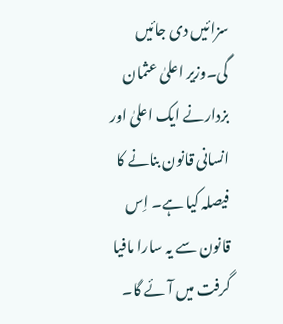سزائیں دی جائیں گی۔وزیر اعلیٰ عثمان بزدارنے ایک اعلیٰ اور انسانی قانون بنانے کا فیصلہ کیا ہے۔ اِس قانون سے یہ سارا مافیا گرفت میں آ ئے گا۔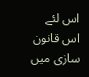اس لئے اس قانون سازی میں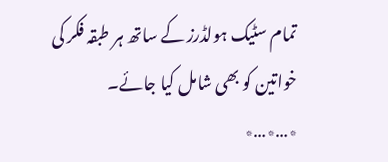تمام سٹیک ہولڈرز کے ساتھ ہر طبقہ فکر کی خواتین کو بھی شامل کیا جائے۔
٭…٭…٭